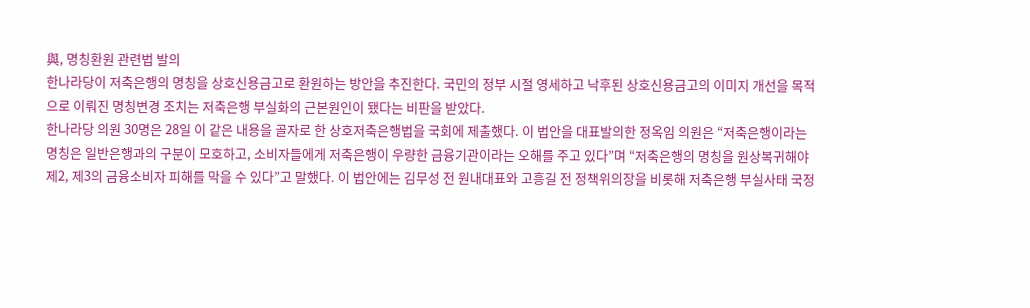與, 명칭환원 관련법 발의
한나라당이 저축은행의 명칭을 상호신용금고로 환원하는 방안을 추진한다. 국민의 정부 시절 영세하고 낙후된 상호신용금고의 이미지 개선을 목적으로 이뤄진 명칭변경 조치는 저축은행 부실화의 근본원인이 됐다는 비판을 받았다.
한나라당 의원 30명은 28일 이 같은 내용을 골자로 한 상호저축은행법을 국회에 제출했다. 이 법안을 대표발의한 정옥임 의원은 “저축은행이라는 명칭은 일반은행과의 구분이 모호하고, 소비자들에게 저축은행이 우량한 금융기관이라는 오해를 주고 있다”며 “저축은행의 명칭을 원상복귀해야 제2, 제3의 금융소비자 피해를 막을 수 있다”고 말했다. 이 법안에는 김무성 전 원내대표와 고흥길 전 정책위의장을 비롯해 저축은행 부실사태 국정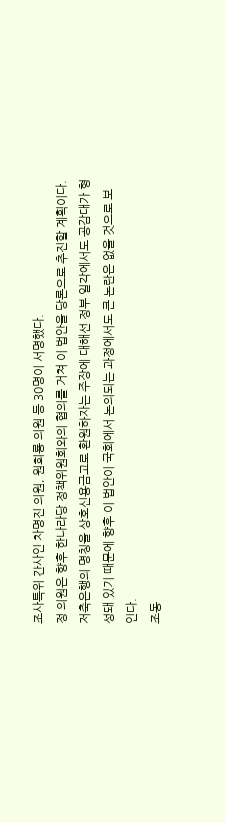조사특위 간사인 차명진 의원, 원희룡 의원 등 30명이 서명했다.
정 의원은 향후 한나라당 정책위원회와의 협의를 거쳐 이 법안을 당론으로 추진할 계획이다. 저축은행의 명칭을 상호신용금고로 환원하자는 주장에 대해선 정부 일각에서도 공감대가 형성돼 있기 때문에 향후 이 법안이 국회에서 논의되는 과정에서도 큰 논란은 없을 것으로 보인다.
조동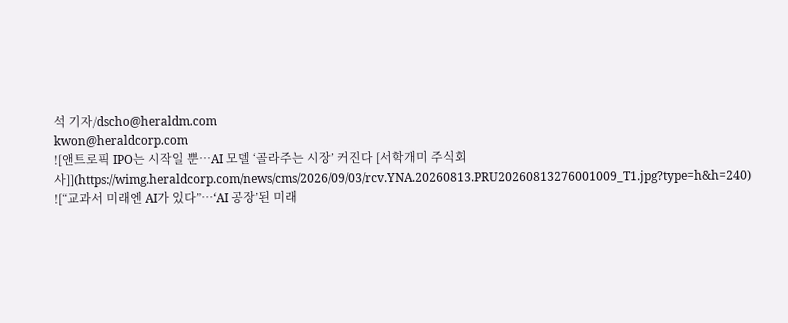석 기자/dscho@heraldm.com
kwon@heraldcorp.com
![앤트로픽 IPO는 시작일 뿐…AI 모델 ‘골라주는 시장’ 커진다 [서학개미 주식회사]](https://wimg.heraldcorp.com/news/cms/2026/09/03/rcv.YNA.20260813.PRU20260813276001009_T1.jpg?type=h&h=240)
![“교과서 미래엔 AI가 있다”…‘AI 공장’된 미래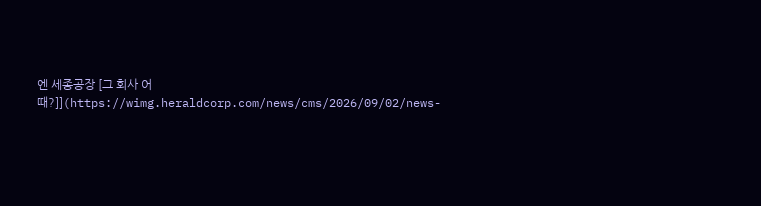엔 세종공장 [그 회사 어때?]](https://wimg.heraldcorp.com/news/cms/2026/09/02/news-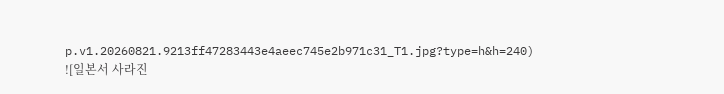p.v1.20260821.9213ff47283443e4aeec745e2b971c31_T1.jpg?type=h&h=240)
![일본서 사라진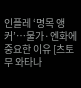인플레 ‘명목 앵커’…물가·엔화에 중요한 이유 [츠토무 와타나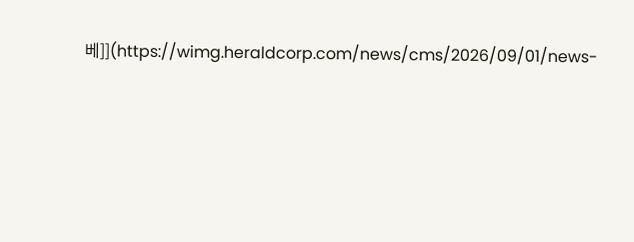베]](https://wimg.heraldcorp.com/news/cms/2026/09/01/news-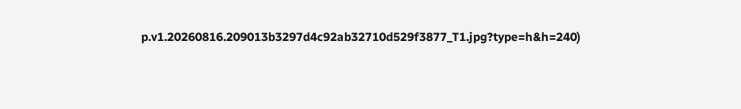p.v1.20260816.209013b3297d4c92ab32710d529f3877_T1.jpg?type=h&h=240)